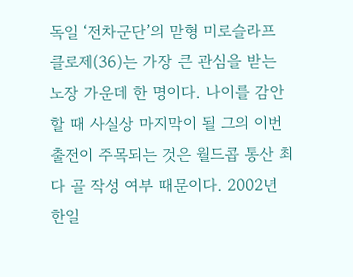독일 ‘전차군단’의 맏형 미로슬라프 클로제(36)는 가장 큰 관심을 받는 노장 가운데 한 명이다. 나이를 감안할 때 사실상 마지막이 될 그의 이번 출전이 주목되는 것은 월드콥 통산 최다 골 작성 여부 때문이다. 2002년 한일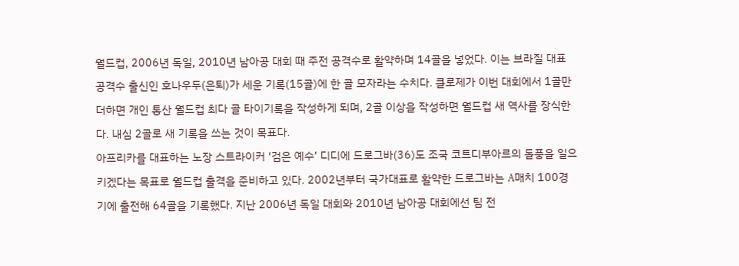월드컵, 2006년 독일, 2010년 남아공 대회 때 주전 공격수로 활약하며 14골을 넣었다. 이는 브라질 대표 공격수 출신인 호나우두(은퇴)가 세운 기록(15골)에 한 골 모자라는 수치다. 클로제가 이번 대회에서 1골만 더하면 개인 통산 월드컵 최다 골 타이기록을 작성하게 되며, 2골 이상을 작성하면 월드컵 새 역사를 장식한다. 내심 2골로 새 기록을 쓰는 것이 목표다.
아프리카를 대표하는 노장 스트라이커 ‘검은 예수’ 디디에 드로그바(36)도 조국 코트디부아르의 돌풍을 일으키겠다는 목표로 월드컵 출격을 준비하고 있다. 2002년부터 국가대표로 활약한 드로그바는 A매치 100경기에 출전해 64골을 기록했다. 지난 2006년 독일 대회와 2010년 남아공 대회에선 팀 전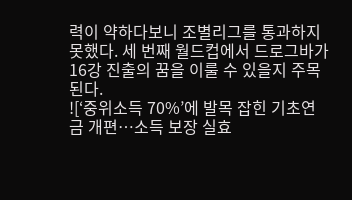력이 약하다보니 조별리그를 통과하지 못했다. 세 번째 월드컵에서 드로그바가 16강 진출의 꿈을 이룰 수 있을지 주목된다.
![‘중위소득 70%’에 발목 잡힌 기초연금 개편…소득 보장 실효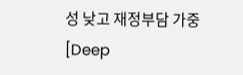성 낮고 재정부담 가중[Deep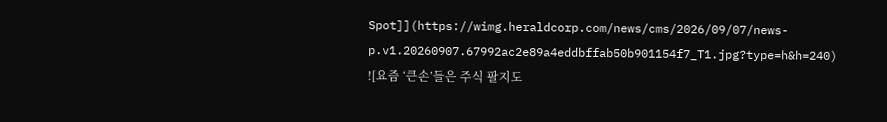Spot]](https://wimg.heraldcorp.com/news/cms/2026/09/07/news-p.v1.20260907.67992ac2e89a4eddbffab50b901154f7_T1.jpg?type=h&h=240)
![요즘 ‘큰손’들은 주식 팔지도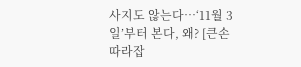사지도 않는다…‘11월 3일’부터 본다, 왜? [큰손 따라잡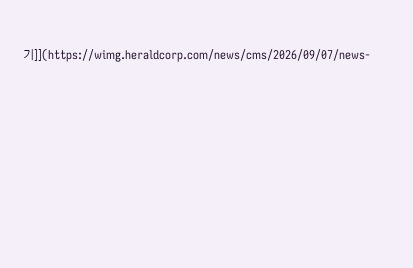기]](https://wimg.heraldcorp.com/news/cms/2026/09/07/news-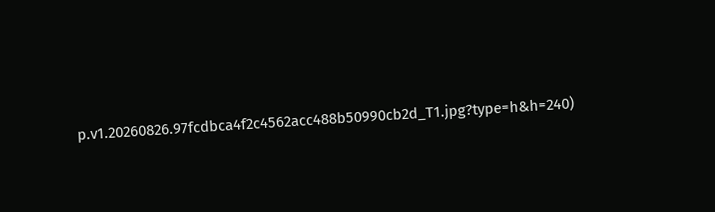p.v1.20260826.97fcdbca4f2c4562acc488b50990cb2d_T1.jpg?type=h&h=240)